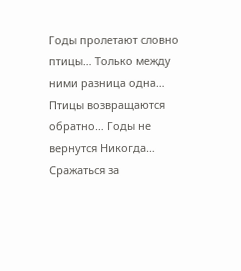Годы пролетают словно птицы… Только между ними разница одна…
Птицы возвращаются обратно… Годы не вернутся Никогда…
Сражаться за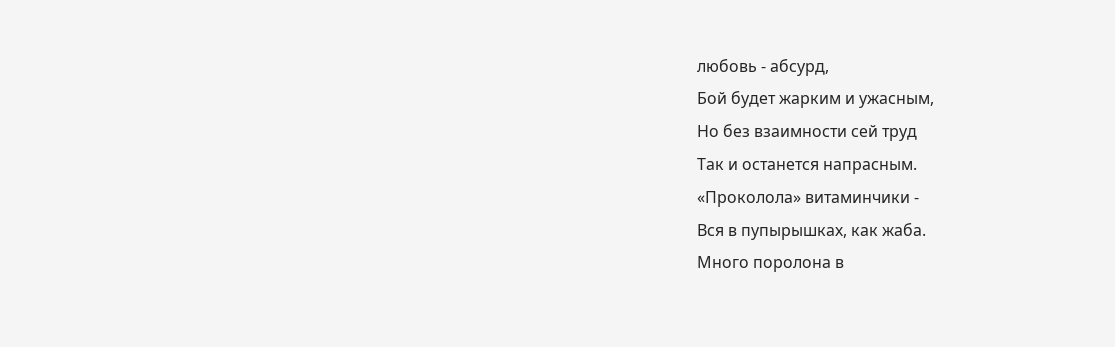любовь - абсурд,
Бой будет жарким и ужасным,
Но без взаимности сей труд
Так и останется напрасным.
«Проколола» витаминчики -
Вся в пупырышках, как жаба.
Много поролона в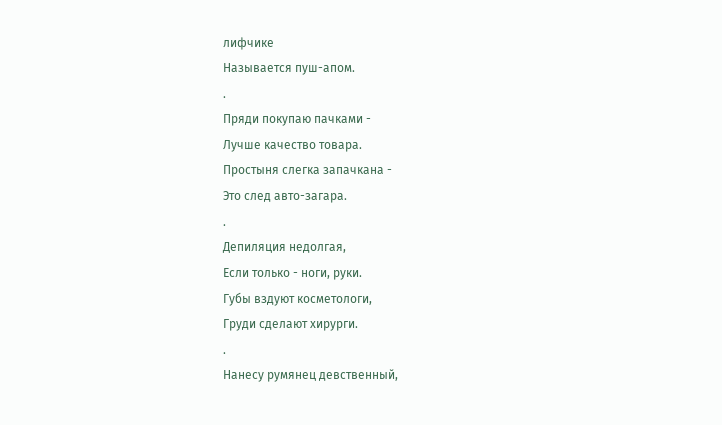лифчике
Называется пуш-апом.
.
Пряди покупаю пачками -
Лучше качество товара.
Простыня слегка запачкана -
Это след авто-загара.
.
Депиляция недолгая,
Если только - ноги, руки.
Губы вздуют косметологи,
Груди сделают хирурги.
.
Нанесу румянец девственный,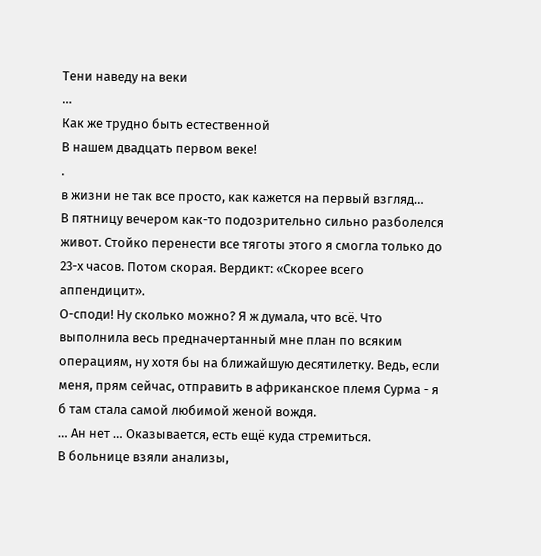Тени наведу на веки
…
Как же трудно быть естественной
В нашем двадцать первом веке!
.
в жизни не так все просто, как кажется на первый взгляд…
В пятницу вечером как-то подозрительно сильно разболелся живот. Стойко перенести все тяготы этого я смогла только до 23-х часов. Потом скорая. Вердикт: «Скорее всего аппендицит».
О-споди! Ну сколько можно? Я ж думала, что всё. Что выполнила весь предначертанный мне план по всяким операциям, ну хотя бы на ближайшую десятилетку. Ведь, если меня, прям сейчас, отправить в африканское племя Сурма - я б там стала самой любимой женой вождя.
… Ан нет … Оказывается, есть ещё куда стремиться.
В больнице взяли анализы,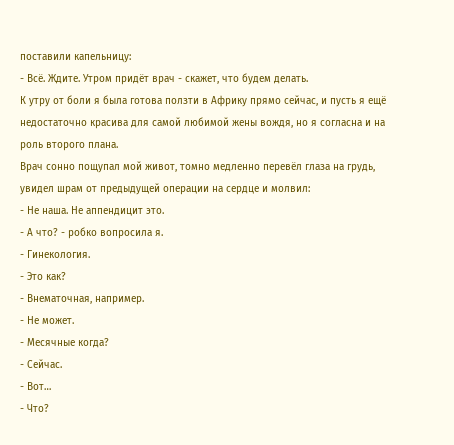поставили капельницу:
- Всё. Ждите. Утром придёт врач - скажет, что будем делать.
К утру от боли я была готова ползти в Африку прямо сейчас, и пусть я ещё недостаточно красива для самой любимой жены вождя, но я согласна и на роль второго плана.
Врач сонно пощупал мой живот, томно медленно перевёл глаза на грудь, увидел шрам от предыдущей операции на сердце и молвил:
- Не наша. Не аппендицит это.
- А что? - робко вопросила я.
- Гинекология.
- Это как?
- Внематочная, например.
- Не может.
- Месячные когда?
- Сейчас.
- Вот…
- Что?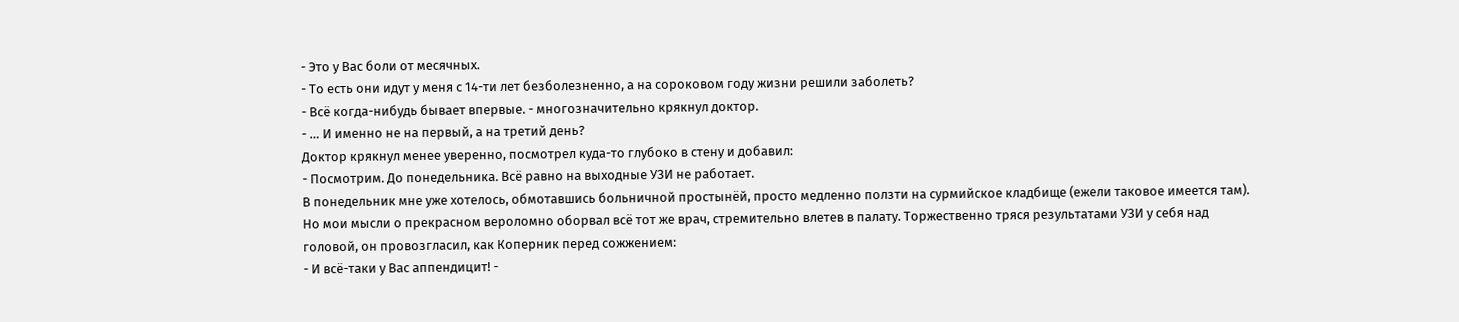- Это у Вас боли от месячных.
- То есть они идут у меня с 14-ти лет безболезненно, а на сороковом году жизни решили заболеть?
- Всё когда-нибудь бывает впервые. - многозначительно крякнул доктор.
- … И именно не на первый, а на третий день?
Доктор крякнул менее уверенно, посмотрел куда-то глубоко в стену и добавил:
- Посмотрим. До понедельника. Всё равно на выходные УЗИ не работает.
В понедельник мне уже хотелось, обмотавшись больничной простынёй, просто медленно ползти на сурмийское кладбище (ежели таковое имеется там).
Но мои мысли о прекрасном вероломно оборвал всё тот же врач, стремительно влетев в палату. Торжественно тряся результатами УЗИ у себя над головой, он провозгласил, как Коперник перед сожжением:
- И всё-таки у Вас аппендицит! -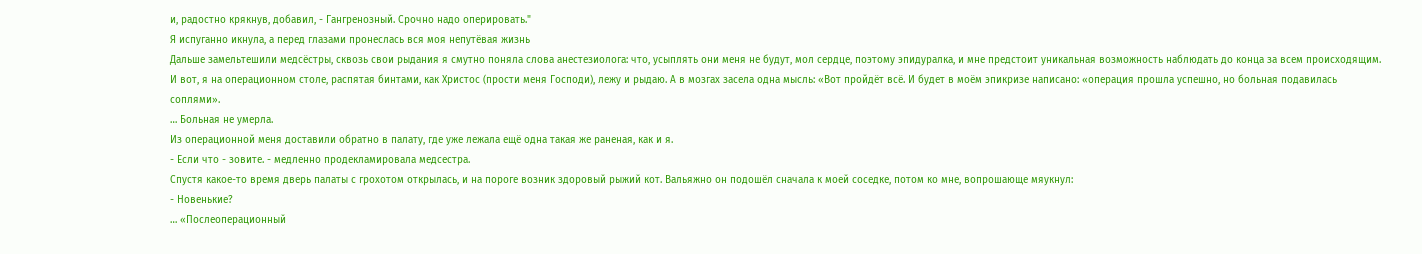и, радостно крякнув, добавил, - Гангренозный. Срочно надо оперировать."
Я испуганно икнула, а перед глазами пронеслась вся моя непутёвая жизнь
Дальше замельтешили медсёстры, сквозь свои рыдания я смутно поняла слова анестезиолога: что, усыплять они меня не будут, мол сердце, поэтому эпидуралка, и мне предстоит уникальная возможность наблюдать до конца за всем происходящим.
И вот, я на операционном столе, распятая бинтами, как Христос (прости меня Господи), лежу и рыдаю. А в мозгах засела одна мысль: «Вот пройдёт всё. И будет в моём эпикризе написано: «операция прошла успешно, но больная подавилась соплями».
… Больная не умерла.
Из операционной меня доставили обратно в палату, где уже лежала ещё одна такая же раненая, как и я.
- Если что - зовите. - медленно продекламировала медсестра.
Спустя какое-то время дверь палаты с грохотом открылась, и на пороге возник здоровый рыжий кот. Вальяжно он подошёл сначала к моей соседке, потом ко мне, вопрошающе мяукнул:
- Новенькие?
… «Послеоперационный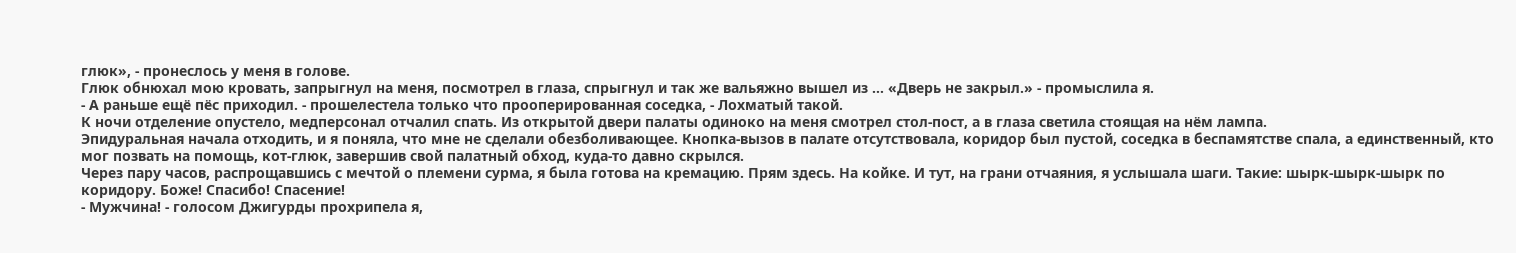глюк», - пронеслось у меня в голове.
Глюк обнюхал мою кровать, запрыгнул на меня, посмотрел в глаза, спрыгнул и так же вальяжно вышел из … «Дверь не закрыл.» - промыслила я.
- А раньше ещё пёс приходил. - прошелестела только что прооперированная соседка, - Лохматый такой.
К ночи отделение опустело, медперсонал отчалил спать. Из открытой двери палаты одиноко на меня смотрел стол-пост, а в глаза светила стоящая на нём лампа.
Эпидуральная начала отходить, и я поняла, что мне не сделали обезболивающее. Кнопка-вызов в палате отсутствовала, коридор был пустой, соседка в беспамятстве спала, а единственный, кто мог позвать на помощь, кот-глюк, завершив свой палатный обход, куда-то давно скрылся.
Через пару часов, распрощавшись с мечтой о племени сурма, я была готова на кремацию. Прям здесь. На койке. И тут, на грани отчаяния, я услышала шаги. Такие: шырк-шырк-шырк по коридору. Боже! Спасибо! Спасение!
- Мужчина! - голосом Джигурды прохрипела я,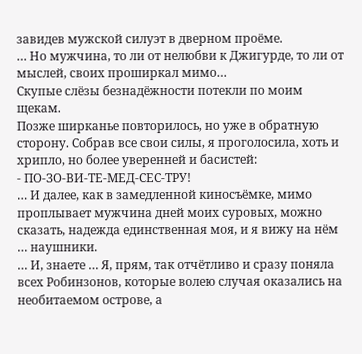завидев мужской силуэт в дверном проёме.
… Но мужчина, то ли от нелюбви к Джигурде, то ли от мыслей, своих проширкал мимо…
Скупые слёзы безнадёжности потекли по моим щекам.
Позже ширканье повторилось, но уже в обратную сторону. Собрав все свои силы, я проголосила, хоть и хрипло, но более уверенней и басистей:
- ПО-ЗО-ВИ-ТЕ-МЕД-СЕС-ТРУ!
… И далее, как в замедленной киносъёмке, мимо проплывает мужчина дней моих суровых, можно сказать, надежда единственная моя, и я вижу на нём … наушники.
… И, знаете … Я, прям, так отчётливо и сразу поняла всех Робинзонов, которые волею случая оказались на необитаемом острове, а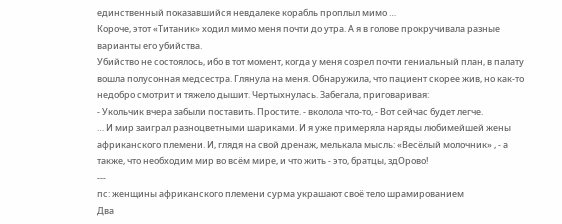единственный показавшийся невдалеке корабль проплыл мимо …
Короче, этот «Титаник» ходил мимо меня почти до утра. А я в голове прокручивала разные варианты его убийства.
Убийство не состоялось, ибо в тот момент, когда у меня созрел почти гениальный план, в палату вошла полусонная медсестра. Глянула на меня. Обнаружила, что пациент скорее жив, но как-то недобро смотрит и тяжело дышит. Чертыхнулась. Забегала, приговаривая:
- Укольчик вчера забыли поставить. Простите. - вколола что-то, - Вот сейчас будет легче.
… И мир заиграл разноцветными шариками. И я уже примеряла наряды любимейшей жены африканского племени. И, глядя на свой дренаж, мелькала мысль: «Весёлый молочник» , - а также, что необходим мир во всём мире, и что жить - это, братцы, здОрово!
---
пс: женщины африканского племени сурма украшают своё тело шрамированием
Два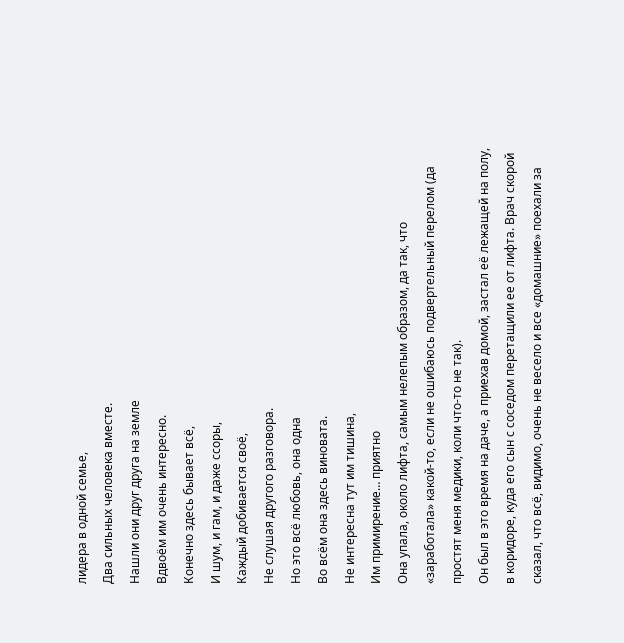лидера в одной семье,
Два сильных человека вместе.
Нашли они друг друга на земле
Вдвоём им очень интересно.
Конечно здесь бывает всё,
И шум, и гам, и даже ссоры,
Каждый добивается своё,
Не слушая другого разговора.
Но это всё любовь, она одна
Во всём она здесь виновата.
Не интересна тут им тишина,
Им примирение… приятно
Она упала, около лифта, самым нелепым образом, да так, что «заработала» какой-то, если не ошибаюсь подвертельный перелом (да простят меня медики, коли что-то не так).
Он был в это время на даче, а приехав домой, застал её лежащей на полу, в коридоре, куда его сын с соседом перетащили ее от лифта. Врач скорой сказал, что всё, видимо, очень не весело и все «домашние» поехали за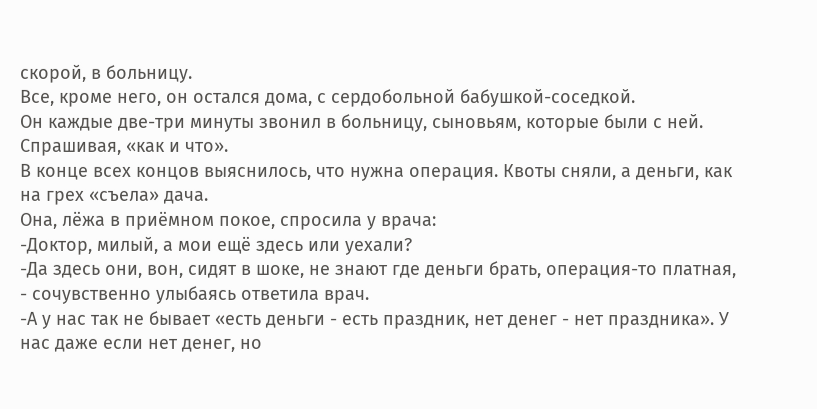скорой, в больницу.
Все, кроме него, он остался дома, с сердобольной бабушкой-соседкой.
Он каждые две-три минуты звонил в больницу, сыновьям, которые были с ней. Спрашивая, «как и что».
В конце всех концов выяснилось, что нужна операция. Квоты сняли, а деньги, как на грех «съела» дача.
Она, лёжа в приёмном покое, спросила у врача:
-Доктор, милый, а мои ещё здесь или уехали?
-Да здесь они, вон, сидят в шоке, не знают где деньги брать, операция-то платная, - сочувственно улыбаясь ответила врач.
-А у нас так не бывает «есть деньги - есть праздник, нет денег - нет праздника». У нас даже если нет денег, но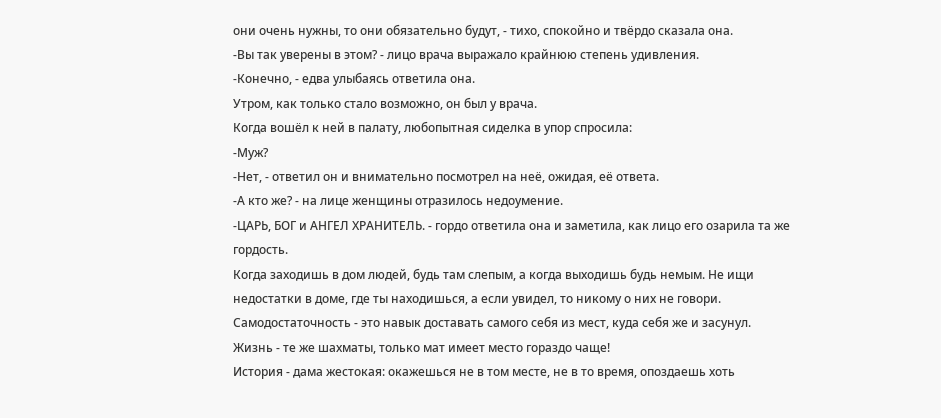они очень нужны, то они обязательно будут, - тихо, спокойно и твёрдо сказала она.
-Вы так уверены в этом? - лицо врача выражало крайнюю степень удивления.
-Конечно, - едва улыбаясь ответила она.
Утром, как только стало возможно, он был у врача.
Когда вошёл к ней в палату, любопытная сиделка в упор спросила:
-Муж?
-Нет, - ответил он и внимательно посмотрел на неё, ожидая, её ответа.
-А кто же? - на лице женщины отразилось недоумение.
-ЦАРЬ, БОГ и АНГЕЛ ХРАНИТЕЛЬ. - гордо ответила она и заметила, как лицо его озарила та же гордость.
Когда заходишь в дом людей, будь там слепым, а когда выходишь будь немым. Не ищи недостатки в доме, где ты находишься, а если увидел, то никому о них не говори.
Самодостаточность - это навык доставать самого себя из мест, куда себя же и засунул.
Жизнь - те же шахматы, только мат имеет место гораздо чаще!
История - дама жестокая: окажешься не в том месте, не в то время, опоздаешь хоть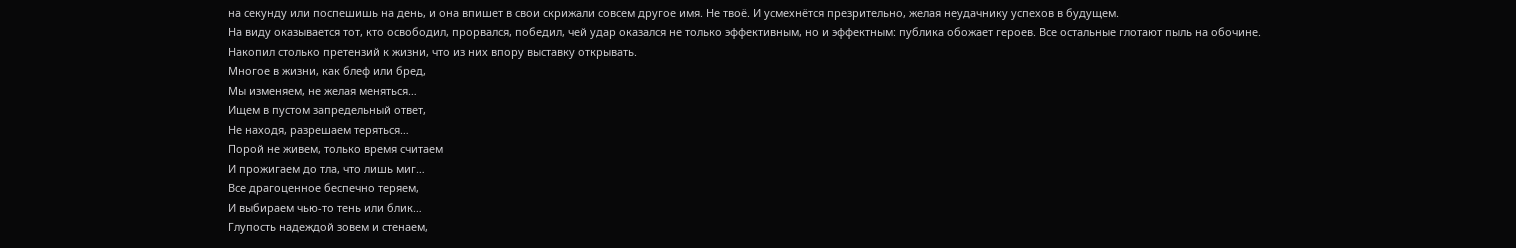на секунду или поспешишь на день, и она впишет в свои скрижали совсем другое имя. Не твоё. И усмехнётся презрительно, желая неудачнику успехов в будущем.
На виду оказывается тот, кто освободил, прорвался, победил, чей удар оказался не только эффективным, но и эффектным: публика обожает героев. Все остальные глотают пыль на обочине.
Накопил столько претензий к жизни, что из них впору выставку открывать.
Многое в жизни, как блеф или бред,
Мы изменяем, не желая меняться…
Ищем в пустом запредельный ответ,
Не находя, разрешаем теряться…
Порой не живем, только время считаем
И прожигаем до тла, что лишь миг…
Все драгоценное беспечно теряем,
И выбираем чью-то тень или блик…
Глупость надеждой зовем и стенаем,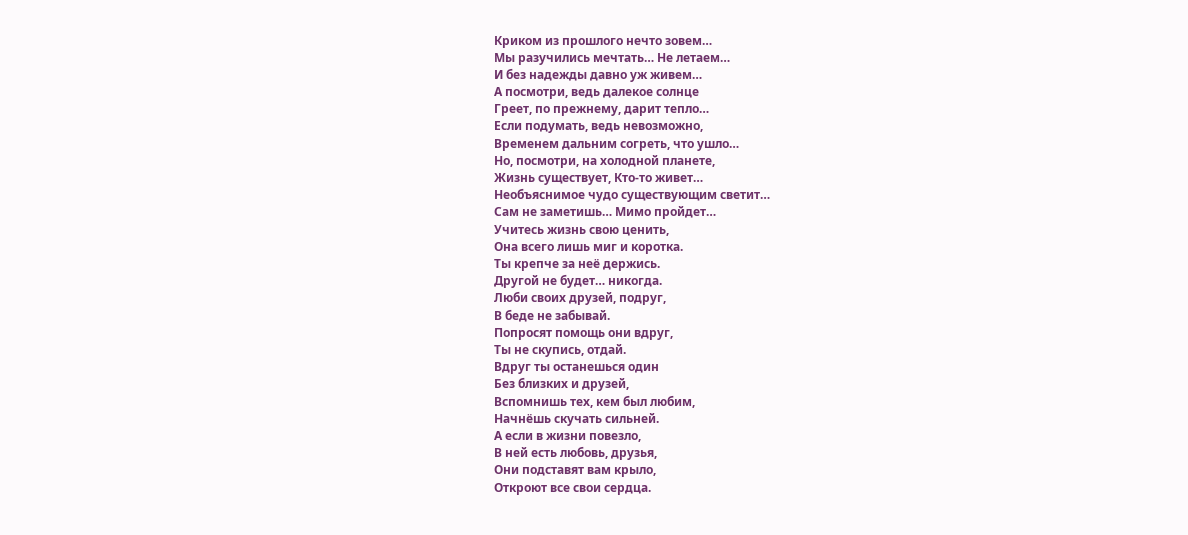Криком из прошлого нечто зовем…
Мы разучились мечтать… Не летаем…
И без надежды давно уж живем…
А посмотри, ведь далекое солнце
Греет, по прежнему, дарит тепло…
Если подумать, ведь невозможно,
Временем дальним согреть, что ушло…
Но, посмотри, на холодной планете,
Жизнь существует, Кто-то живет…
Необъяснимое чудо существующим светит…
Сам не заметишь… Мимо пройдет…
Учитесь жизнь свою ценить,
Она всего лишь миг и коротка.
Ты крепче за неё держись.
Другой не будет… никогда.
Люби своих друзей, подруг,
В беде не забывай.
Попросят помощь они вдруг,
Ты не скупись, отдай.
Вдруг ты останешься один
Без близких и друзей,
Вспомнишь тех, кем был любим,
Начнёшь скучать сильней.
А если в жизни повезло,
В ней есть любовь, друзья,
Они подставят вам крыло,
Откроют все свои сердца.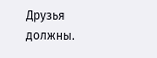Друзья должны.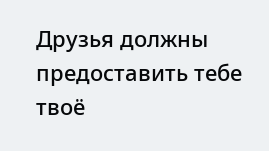Друзья должны предоставить тебе твоё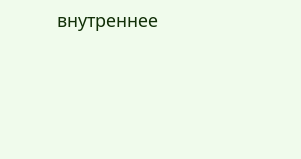внутреннее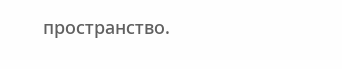пространство.